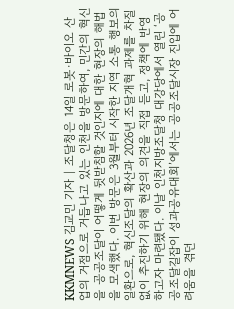KKMNEWS 김교민 기자 | 조달청은 14일 로봇·바이오 산업의 거점으로 거듭나고 있는 인천을 방문하여, 민간의 혁신을 공공조달이 어떻게 뒷받침할 것인지에 대한 현장의 해법을 모색했다. 이번 방문은 3월부터 시작한 지역 소통 행보의 일환으로, 혁신조달의 확산과 2026년 조달개혁 과제를 차질 없이 추진하기 위해 현장의 의견을 직접 듣고, 정책에 반영하고자 마련됐다. 이날 인천지방조달청 대강당에서 열린 ‘공공조달길잡이 성과공유대회’에서는 공공조달시장 진입에 어려움을 겪던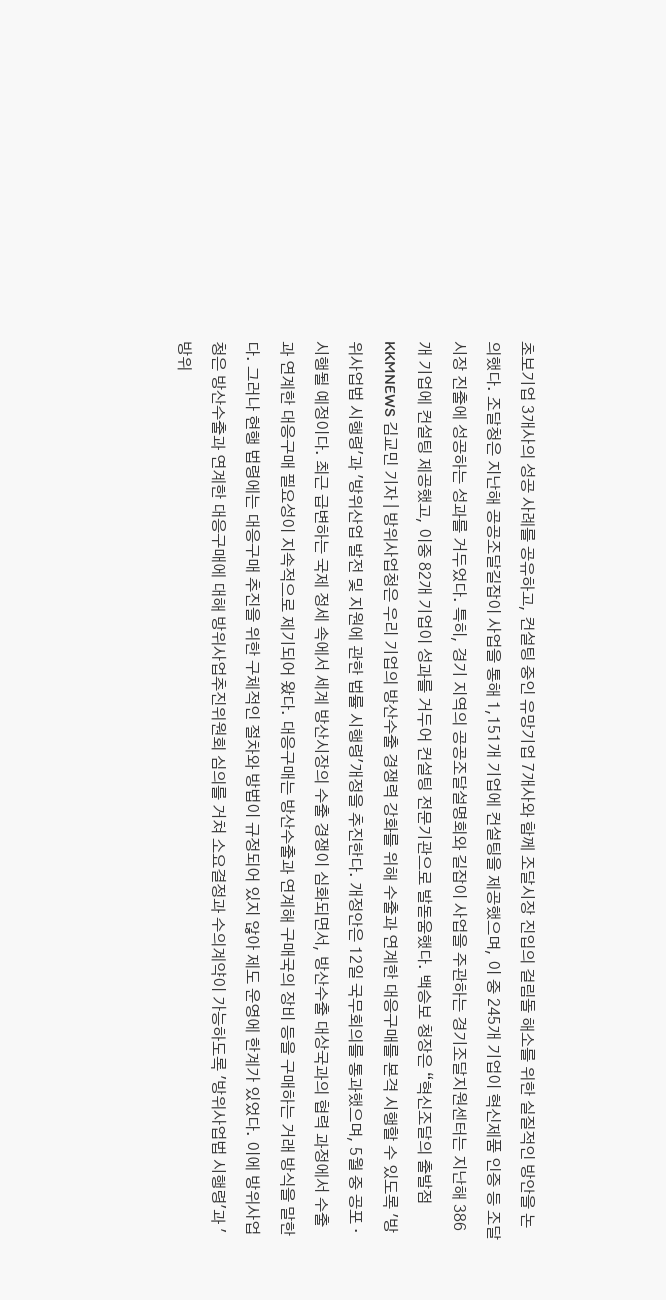초보기업 3개사의 성공 사례를 공유하고, 컨설팅 중인 유망기업 7개사와 함께 조달시장 진입의 걸림돌 해소를 위한 실질적인 방안을 논의했다. 조달청은 지난해 공공조달길잡이 사업을 통해 1,151개 기업에 컨설팅을 제공했으며, 이 중 245개 기업이 혁신제품 인증 등 조달시장 진출에 성공하는 성과를 거두었다. 특히, 경기 지역의 공공조달설명회와 길잡이 사업을 주관하는 경기조달지원센터는 지난해 386개 기업에 컨설팅 제공했고, 이중 82개 기업이 성과를 거두어 컨설팅 전문기관으로 발돋움했다. 백승보 청장은 “혁신조달의 출발점
KKMNEWS 김교민 기자 | 방위사업청은 우리 기업의 방산수출 경쟁력 강화를 위해 수출과 연계한 대응구매를 본격 시행할 수 있도록 '방위사업법 시행령'과 '방위산업 발전 및 지원에 관한 법률 시행령'개정을 추진한다. 개정안은 12일 국무회의를 통과했으며, 5월 중 공포 · 시행될 예정이다. 최근 급변하는 국제 정세 속에서 세계 방산시장의 수출 경쟁이 심화되면서, 방산수출 대상국과의 협력 과정에서 수출과 연계한 대응구매 필요성이 지속적으로 제기되어 왔다. 대응구매는 방산수출과 연계해 구매국의 장비 등을 구매하는 거래 방식을 말한다. 그러나 현행 법령에는 대응구매 추진을 위한 구체적인 절차와 방법이 규정되어 있지 않아 제도 운영에 한계가 있었다. 이에 방위사업청은 방산수출과 연계한 대응구매에 대해 방위사업추진위원회 심의를 거쳐 소요결정과 수의계약이 가능하도록 '방위사업법 시행령'과 '방위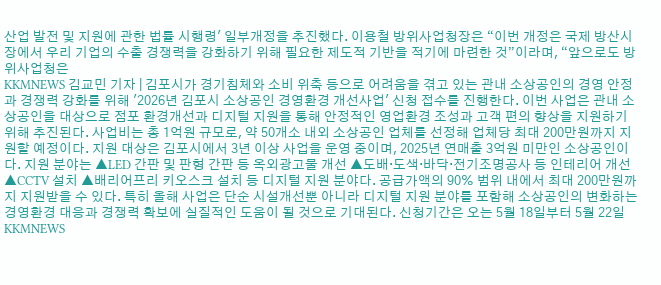산업 발전 및 지원에 관한 법률 시행령' 일부개정을 추진했다. 이용철 방위사업청장은 “이번 개정은 국제 방산시장에서 우리 기업의 수출 경쟁력을 강화하기 위해 필요한 제도적 기반을 적기에 마련한 것”이라며, “앞으로도 방위사업청은
KKMNEWS 김교민 기자 | 김포시가 경기침체와 소비 위축 등으로 어려움을 겪고 있는 관내 소상공인의 경영 안정과 경쟁력 강화를 위해 '2026년 김포시 소상공인 경영환경 개선사업' 신청 접수를 진행한다. 이번 사업은 관내 소상공인을 대상으로 점포 환경개선과 디지털 지원을 통해 안정적인 영업환경 조성과 고객 편의 향상을 지원하기 위해 추진된다. 사업비는 총 1억원 규모로, 약 50개소 내외 소상공인 업체를 선정해 업체당 최대 200만원까지 지원할 예정이다. 지원 대상은 김포시에서 3년 이상 사업을 운영 중이며, 2025년 연매출 3억원 미만인 소상공인이다. 지원 분야는 ▲LED 간판 및 판형 간판 등 옥외광고물 개선 ▲도배·도색·바닥·전기조명공사 등 인테리어 개선 ▲CCTV 설치 ▲배리어프리 키오스크 설치 등 디지털 지원 분야다. 공급가액의 90% 범위 내에서 최대 200만원까지 지원받을 수 있다. 특히 올해 사업은 단순 시설개선뿐 아니라 디지털 지원 분야를 포함해 소상공인의 변화하는 경영환경 대응과 경쟁력 확보에 실질적인 도움이 될 것으로 기대된다. 신청기간은 오는 5월 18일부터 5월 22일
KKMNEWS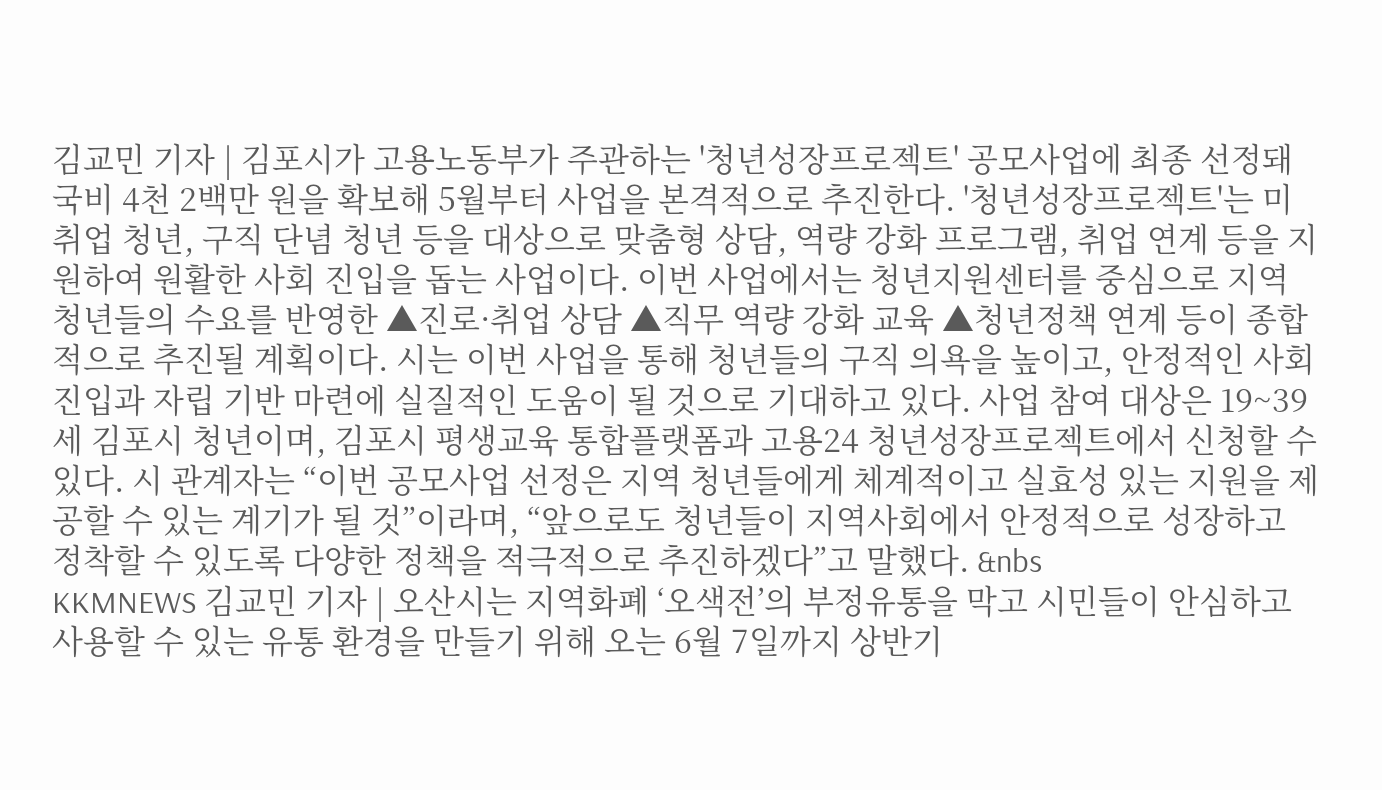김교민 기자 | 김포시가 고용노동부가 주관하는 '청년성장프로젝트' 공모사업에 최종 선정돼 국비 4천 2백만 원을 확보해 5월부터 사업을 본격적으로 추진한다. '청년성장프로젝트'는 미취업 청년, 구직 단념 청년 등을 대상으로 맞춤형 상담, 역량 강화 프로그램, 취업 연계 등을 지원하여 원활한 사회 진입을 돕는 사업이다. 이번 사업에서는 청년지원센터를 중심으로 지역 청년들의 수요를 반영한 ▲진로·취업 상담 ▲직무 역량 강화 교육 ▲청년정책 연계 등이 종합적으로 추진될 계획이다. 시는 이번 사업을 통해 청년들의 구직 의욕을 높이고, 안정적인 사회 진입과 자립 기반 마련에 실질적인 도움이 될 것으로 기대하고 있다. 사업 참여 대상은 19~39세 김포시 청년이며, 김포시 평생교육 통합플랫폼과 고용24 청년성장프로젝트에서 신청할 수 있다. 시 관계자는 “이번 공모사업 선정은 지역 청년들에게 체계적이고 실효성 있는 지원을 제공할 수 있는 계기가 될 것”이라며, “앞으로도 청년들이 지역사회에서 안정적으로 성장하고 정착할 수 있도록 다양한 정책을 적극적으로 추진하겠다”고 말했다. &nbs
KKMNEWS 김교민 기자 | 오산시는 지역화폐 ‘오색전’의 부정유통을 막고 시민들이 안심하고 사용할 수 있는 유통 환경을 만들기 위해 오는 6월 7일까지 상반기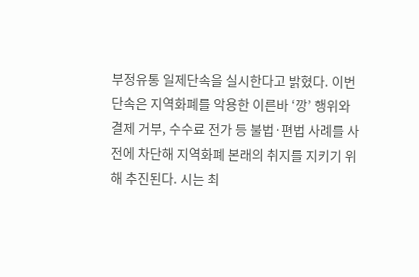부정유통 일제단속을 실시한다고 밝혔다. 이번 단속은 지역화폐를 악용한 이른바 ‘깡’ 행위와 결제 거부, 수수료 전가 등 불법·편법 사례를 사전에 차단해 지역화폐 본래의 취지를 지키기 위해 추진된다. 시는 최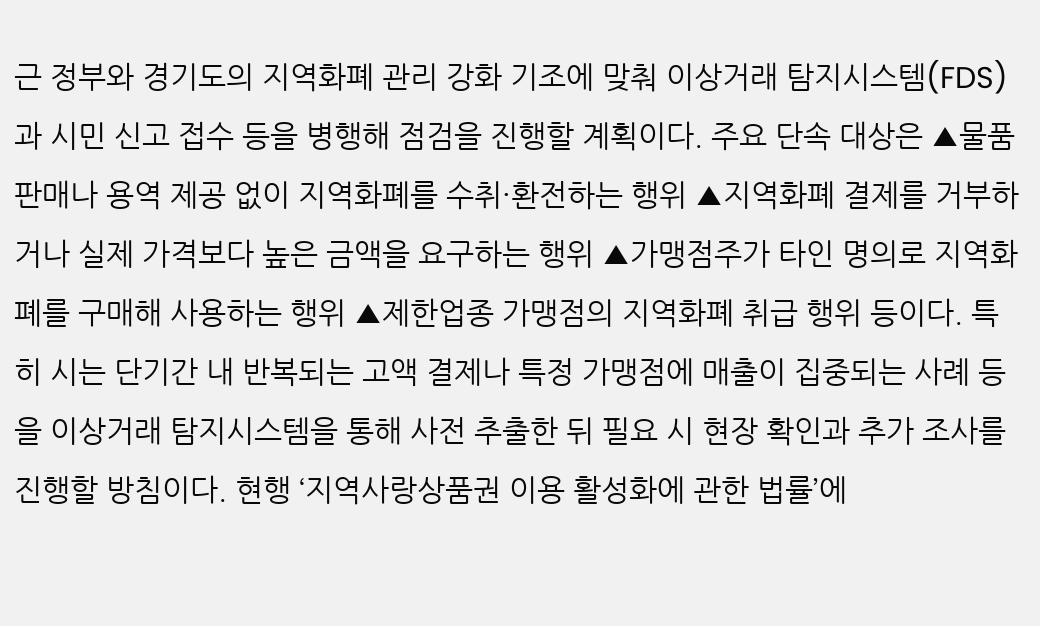근 정부와 경기도의 지역화폐 관리 강화 기조에 맞춰 이상거래 탐지시스템(FDS)과 시민 신고 접수 등을 병행해 점검을 진행할 계획이다. 주요 단속 대상은 ▲물품 판매나 용역 제공 없이 지역화폐를 수취·환전하는 행위 ▲지역화폐 결제를 거부하거나 실제 가격보다 높은 금액을 요구하는 행위 ▲가맹점주가 타인 명의로 지역화폐를 구매해 사용하는 행위 ▲제한업종 가맹점의 지역화폐 취급 행위 등이다. 특히 시는 단기간 내 반복되는 고액 결제나 특정 가맹점에 매출이 집중되는 사례 등을 이상거래 탐지시스템을 통해 사전 추출한 뒤 필요 시 현장 확인과 추가 조사를 진행할 방침이다. 현행 ‘지역사랑상품권 이용 활성화에 관한 법률’에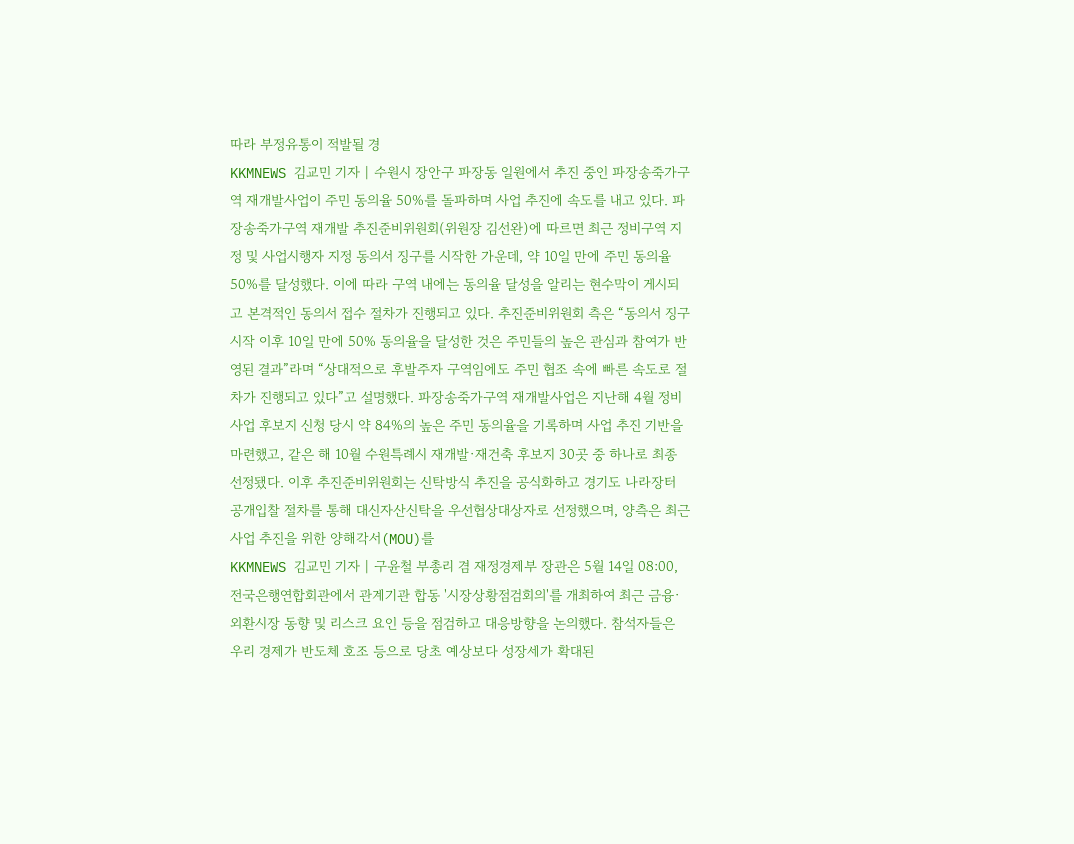따라 부정유통이 적발될 경
KKMNEWS 김교민 기자 | 수원시 장안구 파장동 일원에서 추진 중인 파장송죽가구역 재개발사업이 주민 동의율 50%를 돌파하며 사업 추진에 속도를 내고 있다. 파장송죽가구역 재개발 추진준비위원회(위원장 김선완)에 따르면 최근 정비구역 지정 및 사업시행자 지정 동의서 징구를 시작한 가운데, 약 10일 만에 주민 동의율 50%를 달성했다. 이에 따라 구역 내에는 동의율 달성을 알리는 현수막이 게시되고 본격적인 동의서 접수 절차가 진행되고 있다. 추진준비위원회 측은 “동의서 징구 시작 이후 10일 만에 50% 동의율을 달성한 것은 주민들의 높은 관심과 참여가 반영된 결과”라며 “상대적으로 후발주자 구역임에도 주민 협조 속에 빠른 속도로 절차가 진행되고 있다”고 설명했다. 파장송죽가구역 재개발사업은 지난해 4월 정비사업 후보지 신청 당시 약 84%의 높은 주민 동의율을 기록하며 사업 추진 기반을 마련했고, 같은 해 10월 수원특례시 재개발·재건축 후보지 30곳 중 하나로 최종 선정됐다. 이후 추진준비위원회는 신탁방식 추진을 공식화하고 경기도 나라장터 공개입찰 절차를 통해 대신자산신탁을 우선협상대상자로 선정했으며, 양측은 최근 사업 추진을 위한 양해각서(MOU)를
KKMNEWS 김교민 기자 | 구윤철 부총리 겸 재정경제부 장관은 5월 14일 08:00, 전국은행연합회관에서 관계기관 합동 '시장상황점검회의'를 개최하여 최근 금융·외환시장 동향 및 리스크 요인 등을 점검하고 대응방향을 논의했다. 참석자들은 우리 경제가 반도체 호조 등으로 당초 예상보다 성장세가 확대된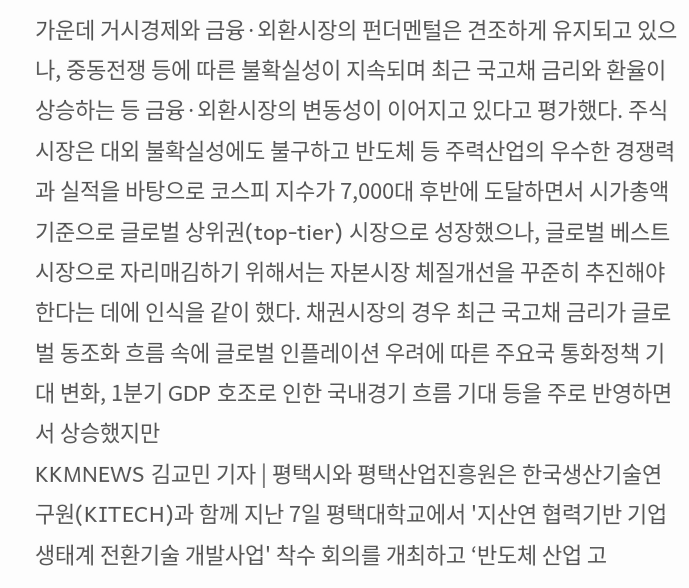가운데 거시경제와 금융·외환시장의 펀더멘털은 견조하게 유지되고 있으나, 중동전쟁 등에 따른 불확실성이 지속되며 최근 국고채 금리와 환율이 상승하는 등 금융·외환시장의 변동성이 이어지고 있다고 평가했다. 주식시장은 대외 불확실성에도 불구하고 반도체 등 주력산업의 우수한 경쟁력과 실적을 바탕으로 코스피 지수가 7,000대 후반에 도달하면서 시가총액 기준으로 글로벌 상위권(top-tier) 시장으로 성장했으나, 글로벌 베스트 시장으로 자리매김하기 위해서는 자본시장 체질개선을 꾸준히 추진해야 한다는 데에 인식을 같이 했다. 채권시장의 경우 최근 국고채 금리가 글로벌 동조화 흐름 속에 글로벌 인플레이션 우려에 따른 주요국 통화정책 기대 변화, 1분기 GDP 호조로 인한 국내경기 흐름 기대 등을 주로 반영하면서 상승했지만
KKMNEWS 김교민 기자 | 평택시와 평택산업진흥원은 한국생산기술연구원(KITECH)과 함께 지난 7일 평택대학교에서 '지산연 협력기반 기업생태계 전환기술 개발사업' 착수 회의를 개최하고 ‘반도체 산업 고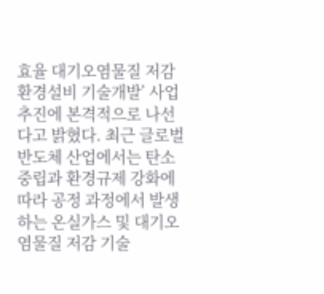효율 대기오염물질 저감 환경설비 기술개발’ 사업 추진에 본격적으로 나선다고 밝혔다. 최근 글로벌 반도체 산업에서는 탄소중립과 환경규제 강화에 따라 공정 과정에서 발생하는 온실가스 및 대기오염물질 저감 기술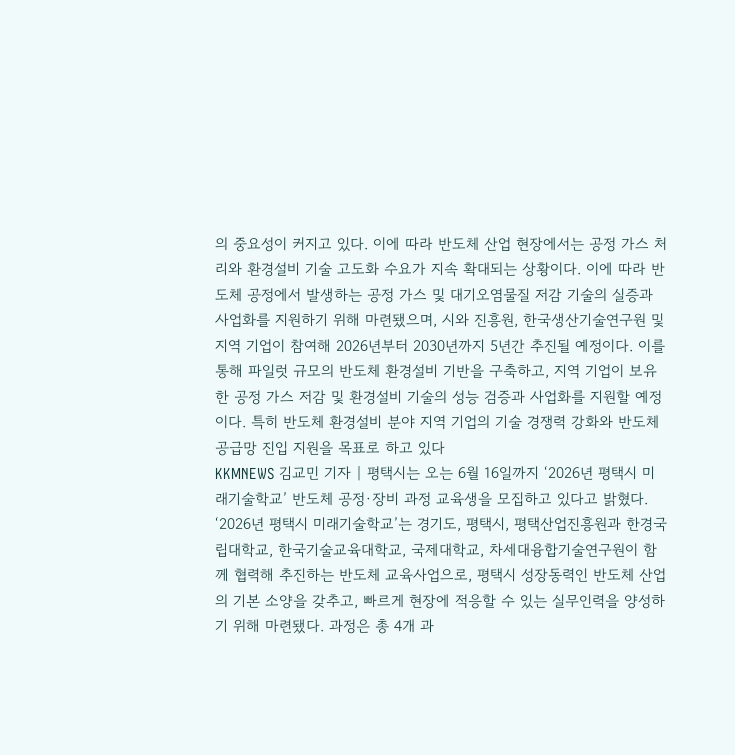의 중요성이 커지고 있다. 이에 따라 반도체 산업 현장에서는 공정 가스 처리와 환경설비 기술 고도화 수요가 지속 확대되는 상황이다. 이에 따라 반도체 공정에서 발생하는 공정 가스 및 대기오염물질 저감 기술의 실증과 사업화를 지원하기 위해 마련됐으며, 시와 진흥원, 한국생산기술연구원 및 지역 기업이 참여해 2026년부터 2030년까지 5년간 추진될 예정이다. 이를 통해 파일럿 규모의 반도체 환경설비 기반을 구축하고, 지역 기업이 보유한 공정 가스 저감 및 환경설비 기술의 성능 검증과 사업화를 지원할 예정이다. 특히 반도체 환경설비 분야 지역 기업의 기술 경쟁력 강화와 반도체 공급망 진입 지원을 목표로 하고 있다
KKMNEWS 김교민 기자 | 평택시는 오는 6월 16일까지 ‘2026년 평택시 미래기술학교’ 반도체 공정·장비 과정 교육생을 모집하고 있다고 밝혔다. ‘2026년 평택시 미래기술학교’는 경기도, 평택시, 평택산업진흥원과 한경국립대학교, 한국기술교육대학교, 국제대학교, 차세대융합기술연구원이 함께 협력해 추진하는 반도체 교육사업으로, 평택시 성장동력인 반도체 산업의 기본 소양을 갖추고, 빠르게 현장에 적응할 수 있는 실무인력을 양성하기 위해 마련됐다. 과정은 총 4개 과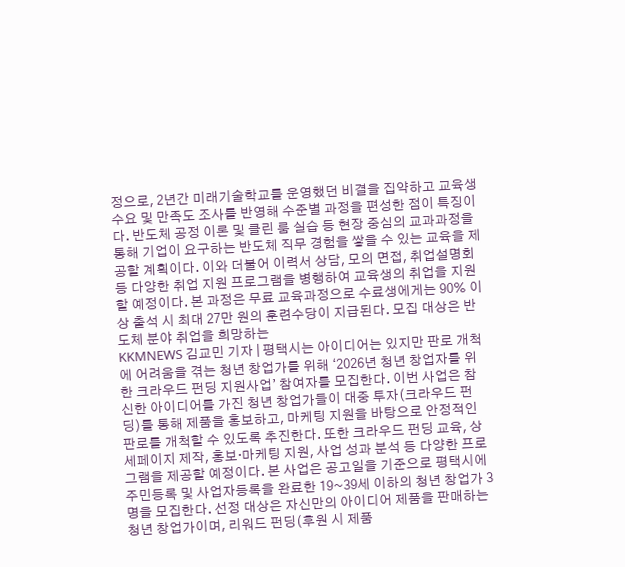정으로, 2년간 미래기술학교를 운영했던 비결을 집약하고 교육생 수요 및 만족도 조사를 반영해 수준별 과정을 편성한 점이 특징이다. 반도체 공정 이론 및 클린 룸 실습 등 현장 중심의 교과과정을 통해 기업이 요구하는 반도체 직무 경험을 쌓을 수 있는 교육을 제공할 계획이다. 이와 더불어 이력서 상담, 모의 면접, 취업설명회 등 다양한 취업 지원 프로그램을 병행하여 교육생의 취업을 지원할 예정이다. 본 과정은 무료 교육과정으로 수료생에게는 90% 이상 출석 시 최대 27만 원의 훈련수당이 지급된다. 모집 대상은 반도체 분야 취업을 희망하는
KKMNEWS 김교민 기자 | 평택시는 아이디어는 있지만 판로 개척에 어려움을 겪는 청년 창업가를 위해 ‘2026년 청년 창업자를 위한 크라우드 펀딩 지원사업’ 참여자를 모집한다. 이번 사업은 참신한 아이디어를 가진 청년 창업가들이 대중 투자(크라우드 펀딩)를 통해 제품을 홍보하고, 마케팅 지원을 바탕으로 안정적인 판로를 개척할 수 있도록 추진한다. 또한 크라우드 펀딩 교육, 상세페이지 제작, 홍보·마케팅 지원, 사업 성과 분석 등 다양한 프로그램을 제공할 예정이다. 본 사업은 공고일을 기준으로 평택시에 주민등록 및 사업자등록을 완료한 19~39세 이하의 청년 창업가 3명을 모집한다. 선정 대상은 자신만의 아이디어 제품을 판매하는 청년 창업가이며, 리워드 펀딩(후원 시 제품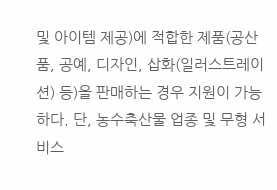및 아이템 제공)에 적합한 제품(공산품, 공예, 디자인, 삽화(일러스트레이션) 등)을 판매하는 경우 지원이 가능하다. 단, 농수축산물 업종 및 무형 서비스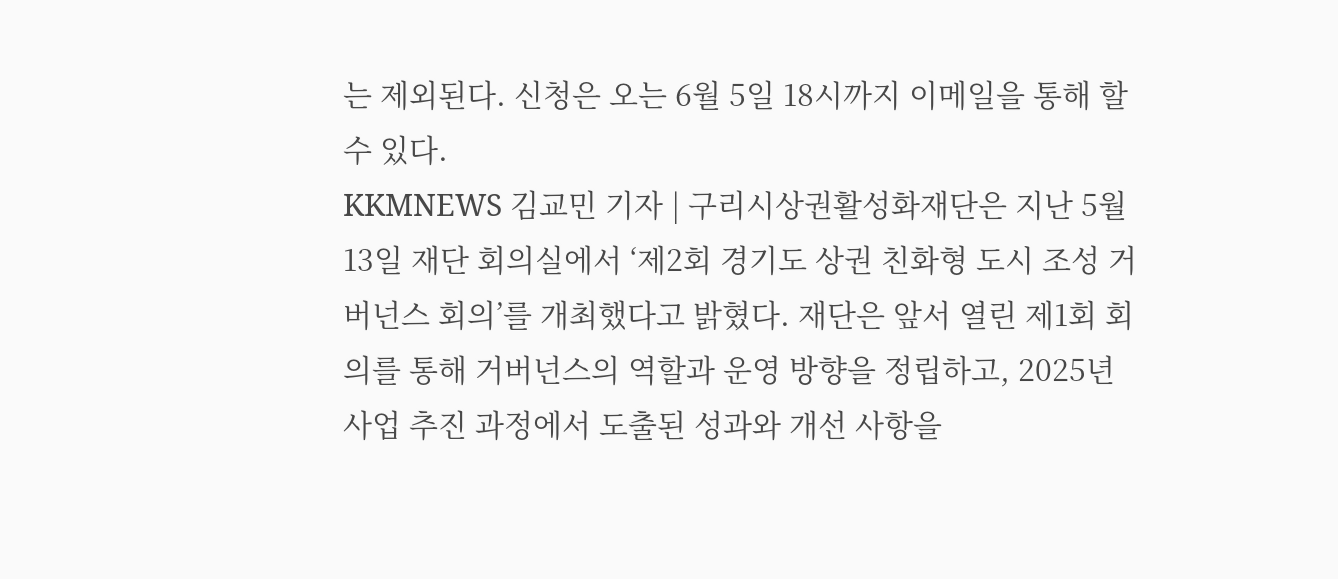는 제외된다. 신청은 오는 6월 5일 18시까지 이메일을 통해 할 수 있다.
KKMNEWS 김교민 기자 | 구리시상권활성화재단은 지난 5월 13일 재단 회의실에서 ‘제2회 경기도 상권 친화형 도시 조성 거버넌스 회의’를 개최했다고 밝혔다. 재단은 앞서 열린 제1회 회의를 통해 거버넌스의 역할과 운영 방향을 정립하고, 2025년 사업 추진 과정에서 도출된 성과와 개선 사항을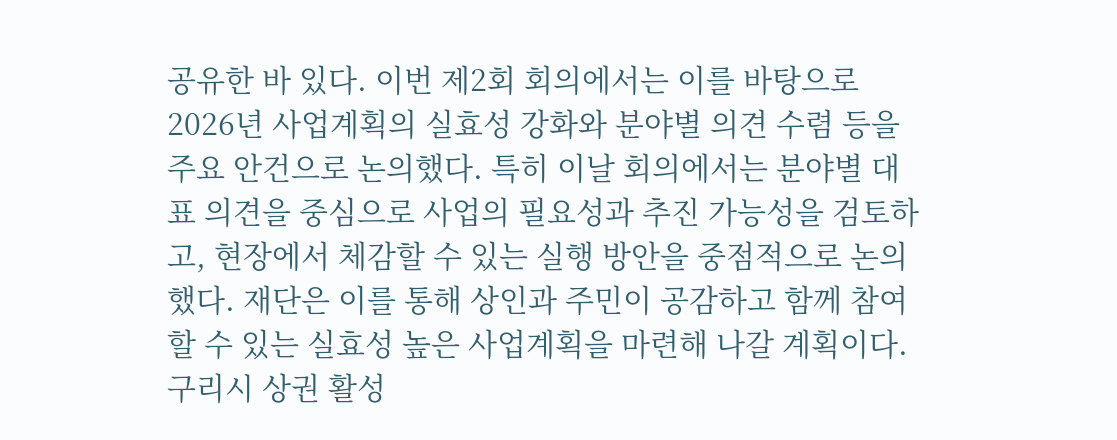공유한 바 있다. 이번 제2회 회의에서는 이를 바탕으로 2026년 사업계획의 실효성 강화와 분야별 의견 수렴 등을 주요 안건으로 논의했다. 특히 이날 회의에서는 분야별 대표 의견을 중심으로 사업의 필요성과 추진 가능성을 검토하고, 현장에서 체감할 수 있는 실행 방안을 중점적으로 논의했다. 재단은 이를 통해 상인과 주민이 공감하고 함께 참여할 수 있는 실효성 높은 사업계획을 마련해 나갈 계획이다. 구리시 상권 활성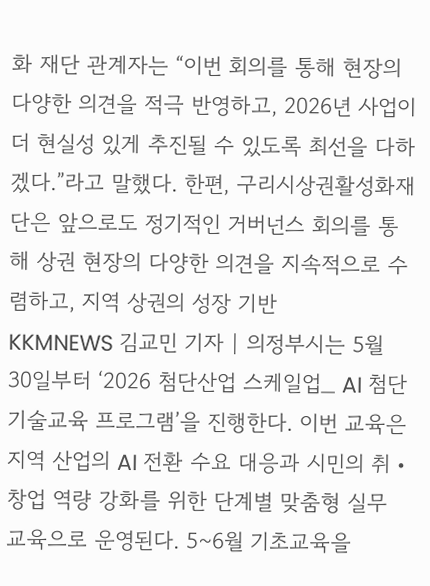화 재단 관계자는 “이번 회의를 통해 현장의 다양한 의견을 적극 반영하고, 2026년 사업이 더 현실성 있게 추진될 수 있도록 최선을 다하겠다.”라고 말했다. 한편, 구리시상권활성화재단은 앞으로도 정기적인 거버넌스 회의를 통해 상권 현장의 다양한 의견을 지속적으로 수렴하고, 지역 상권의 성장 기반
KKMNEWS 김교민 기자 | 의정부시는 5월 30일부터 ‘2026 첨단산업 스케일업_ AI 첨단기술교육 프로그램’을 진행한다. 이번 교육은 지역 산업의 AI 전환 수요 대응과 시민의 취‧창업 역량 강화를 위한 단계별 맞춤형 실무 교육으로 운영된다. 5~6월 기초교육을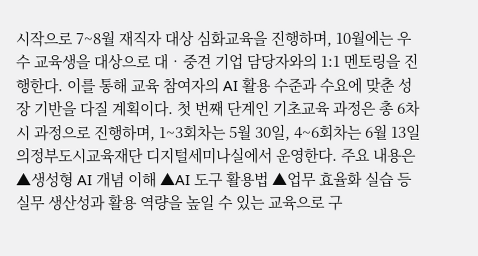시작으로 7~8월 재직자 대상 심화교육을 진행하며, 10월에는 우수 교육생을 대상으로 대‧중견 기업 담당자와의 1:1 멘토링을 진행한다. 이를 통해 교육 참여자의 AI 활용 수준과 수요에 맞춘 성장 기반을 다질 계획이다. 첫 번째 단계인 기초교육 과정은 총 6차시 과정으로 진행하며, 1~3회차는 5월 30일, 4~6회차는 6월 13일 의정부도시교육재단 디지털세미나실에서 운영한다. 주요 내용은 ▲생성형 AI 개념 이해 ▲AI 도구 활용법 ▲업무 효율화 실습 등 실무 생산성과 활용 역량을 높일 수 있는 교육으로 구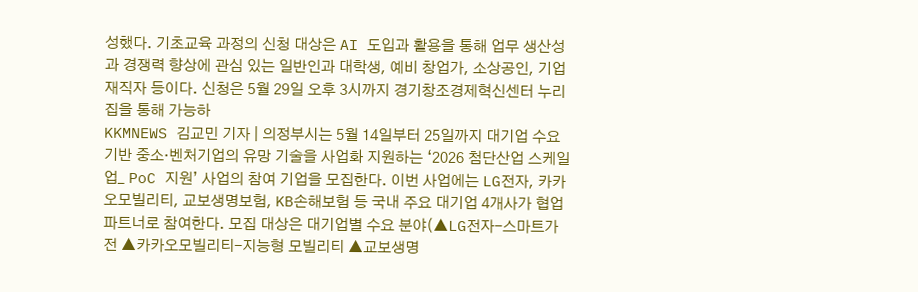성했다. 기초교육 과정의 신청 대상은 AI 도입과 활용을 통해 업무 생산성과 경쟁력 향상에 관심 있는 일반인과 대학생, 예비 창업가, 소상공인, 기업 재직자 등이다. 신청은 5월 29일 오후 3시까지 경기창조경제혁신센터 누리집을 통해 가능하
KKMNEWS 김교민 기자 | 의정부시는 5월 14일부터 25일까지 대기업 수요 기반 중소‧벤처기업의 유망 기술을 사업화 지원하는 ‘2026 첨단산업 스케일업_ PoC 지원’ 사업의 참여 기업을 모집한다. 이번 사업에는 LG전자, 카카오모빌리티, 교보생명보험, KB손해보험 등 국내 주요 대기업 4개사가 협업 파트너로 참여한다. 모집 대상은 대기업별 수요 분야(▲LG전자-스마트가전 ▲카카오모빌리티-지능형 모빌리티 ▲교보생명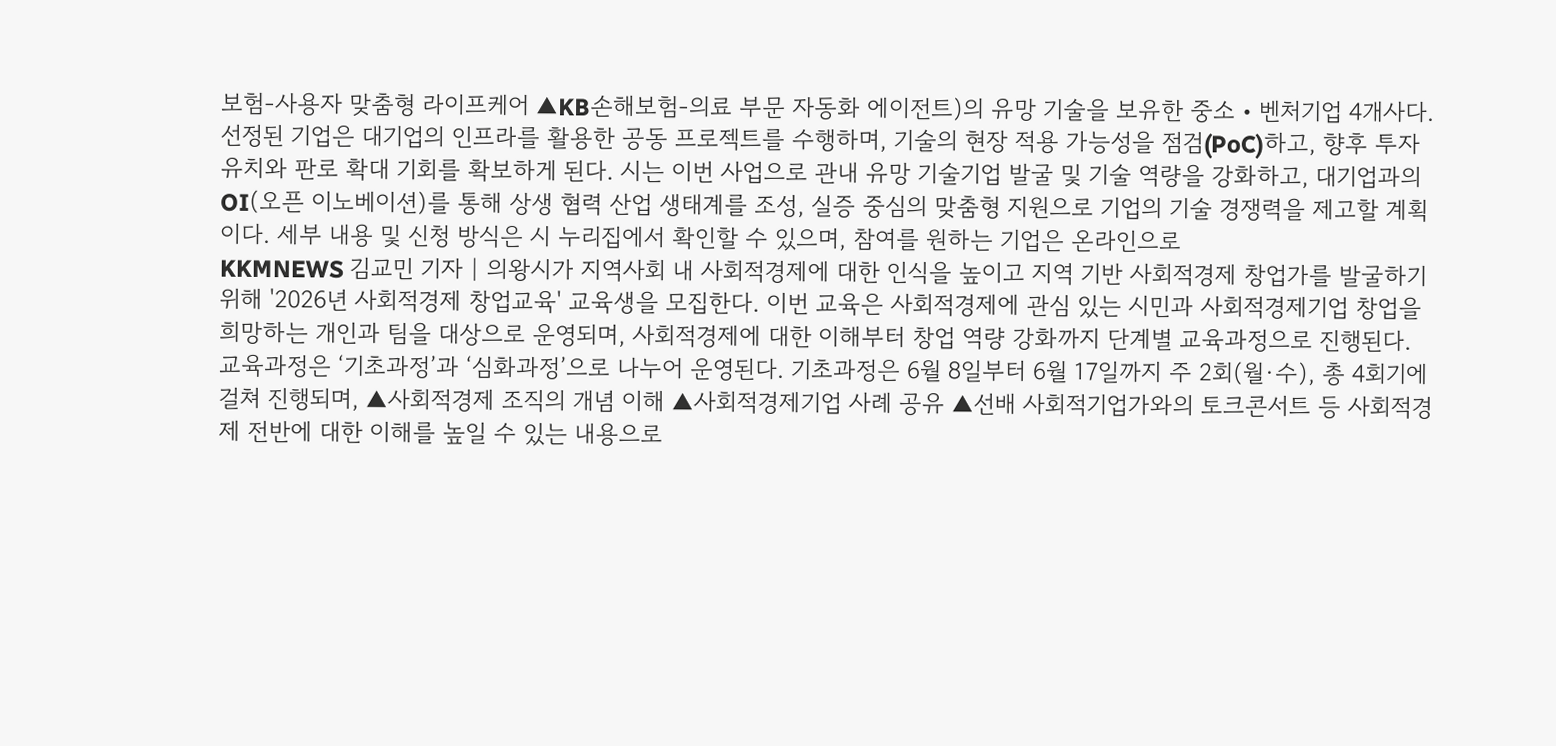보험-사용자 맞춤형 라이프케어 ▲KB손해보험-의료 부문 자동화 에이전트)의 유망 기술을 보유한 중소‧벤처기업 4개사다. 선정된 기업은 대기업의 인프라를 활용한 공동 프로젝트를 수행하며, 기술의 현장 적용 가능성을 점검(PoC)하고, 향후 투자 유치와 판로 확대 기회를 확보하게 된다. 시는 이번 사업으로 관내 유망 기술기업 발굴 및 기술 역량을 강화하고, 대기업과의 OI(오픈 이노베이션)를 통해 상생 협력 산업 생태계를 조성, 실증 중심의 맞춤형 지원으로 기업의 기술 경쟁력을 제고할 계획이다. 세부 내용 및 신청 방식은 시 누리집에서 확인할 수 있으며, 참여를 원하는 기업은 온라인으로
KKMNEWS 김교민 기자 | 의왕시가 지역사회 내 사회적경제에 대한 인식을 높이고 지역 기반 사회적경제 창업가를 발굴하기 위해 '2026년 사회적경제 창업교육' 교육생을 모집한다. 이번 교육은 사회적경제에 관심 있는 시민과 사회적경제기업 창업을 희망하는 개인과 팀을 대상으로 운영되며, 사회적경제에 대한 이해부터 창업 역량 강화까지 단계별 교육과정으로 진행된다. 교육과정은 ‘기초과정’과 ‘심화과정’으로 나누어 운영된다. 기초과정은 6월 8일부터 6월 17일까지 주 2회(월·수), 총 4회기에 걸쳐 진행되며, ▲사회적경제 조직의 개념 이해 ▲사회적경제기업 사례 공유 ▲선배 사회적기업가와의 토크콘서트 등 사회적경제 전반에 대한 이해를 높일 수 있는 내용으로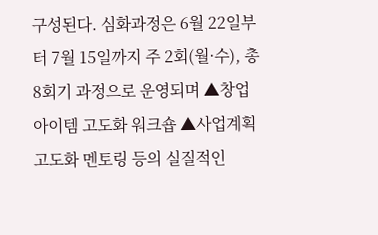구성된다. 심화과정은 6월 22일부터 7월 15일까지 주 2회(월·수), 총 8회기 과정으로 운영되며 ▲창업 아이템 고도화 워크숍 ▲사업계획 고도화 멘토링 등의 실질적인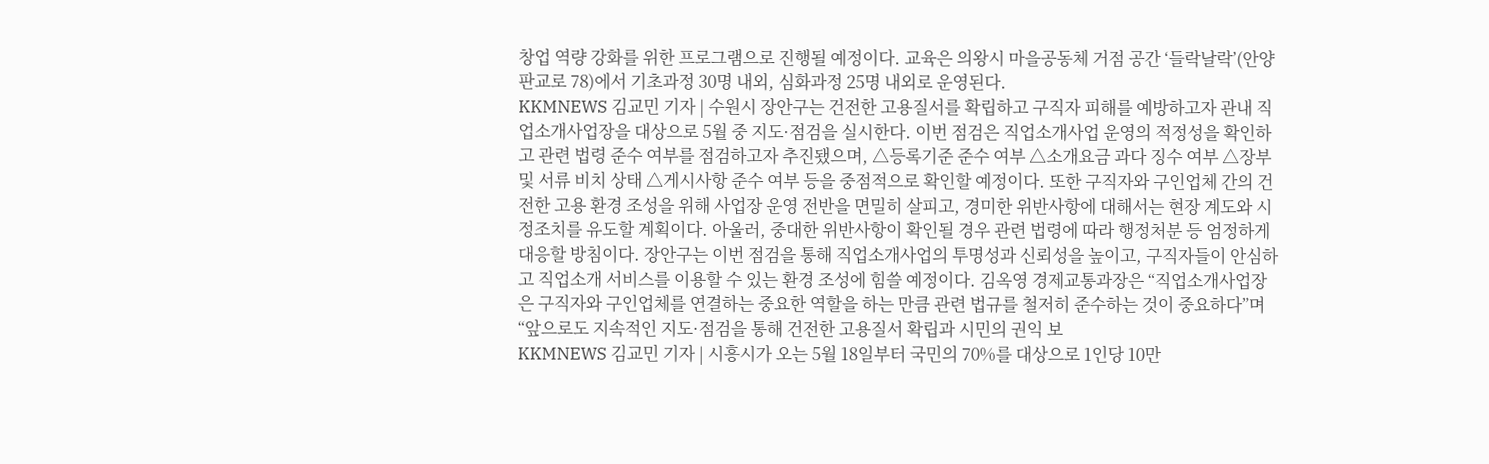창업 역량 강화를 위한 프로그램으로 진행될 예정이다. 교육은 의왕시 마을공동체 거점 공간 ‘들락날락’(안양판교로 78)에서 기초과정 30명 내외, 심화과정 25명 내외로 운영된다.
KKMNEWS 김교민 기자 | 수원시 장안구는 건전한 고용질서를 확립하고 구직자 피해를 예방하고자 관내 직업소개사업장을 대상으로 5월 중 지도·점검을 실시한다. 이번 점검은 직업소개사업 운영의 적정성을 확인하고 관련 법령 준수 여부를 점검하고자 추진됐으며, △등록기준 준수 여부 △소개요금 과다 징수 여부 △장부 및 서류 비치 상태 △게시사항 준수 여부 등을 중점적으로 확인할 예정이다. 또한 구직자와 구인업체 간의 건전한 고용 환경 조성을 위해 사업장 운영 전반을 면밀히 살피고, 경미한 위반사항에 대해서는 현장 계도와 시정조치를 유도할 계획이다. 아울러, 중대한 위반사항이 확인될 경우 관련 법령에 따라 행정처분 등 엄정하게 대응할 방침이다. 장안구는 이번 점검을 통해 직업소개사업의 투명성과 신뢰성을 높이고, 구직자들이 안심하고 직업소개 서비스를 이용할 수 있는 환경 조성에 힘쓸 예정이다. 김옥영 경제교통과장은 “직업소개사업장은 구직자와 구인업체를 연결하는 중요한 역할을 하는 만큼 관련 법규를 철저히 준수하는 것이 중요하다”며 “앞으로도 지속적인 지도·점검을 통해 건전한 고용질서 확립과 시민의 권익 보
KKMNEWS 김교민 기자 | 시흥시가 오는 5월 18일부터 국민의 70%를 대상으로 1인당 10만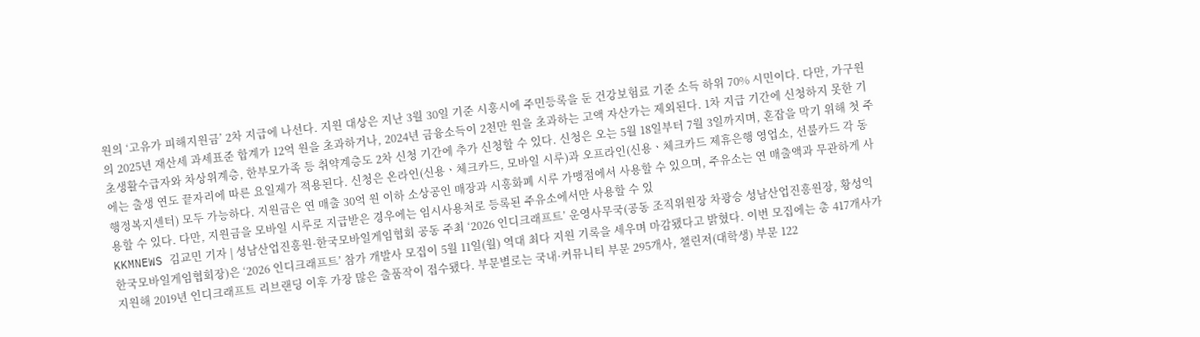원의 ‘고유가 피해지원금’ 2차 지급에 나선다. 지원 대상은 지난 3월 30일 기준 시흥시에 주민등록을 둔 건강보험료 기준 소득 하위 70% 시민이다. 다만, 가구원의 2025년 재산세 과세표준 합계가 12억 원을 초과하거나, 2024년 금융소득이 2천만 원을 초과하는 고액 자산가는 제외된다. 1차 지급 기간에 신청하지 못한 기초생활수급자와 차상위계층, 한부모가족 등 취약계층도 2차 신청 기간에 추가 신청할 수 있다. 신청은 오는 5월 18일부터 7월 3일까지며, 혼잡을 막기 위해 첫 주에는 출생 연도 끝자리에 따른 요일제가 적용된다. 신청은 온라인(신용ㆍ체크카드, 모바일 시루)과 오프라인(신용ㆍ체크카드 제휴은행 영업소, 선불카드 각 동 행정복지센터) 모두 가능하다. 지원금은 연 매출 30억 원 이하 소상공인 매장과 시흥화폐 시루 가맹점에서 사용할 수 있으며, 주유소는 연 매출액과 무관하게 사용할 수 있다. 다만, 지원금을 모바일 시루로 지급받은 경우에는 임시사용처로 등록된 주유소에서만 사용할 수 있
KKMNEWS 김교민 기자 | 성남산업진흥원·한국모바일게임협회 공동 주최 ‘2026 인디크래프트’ 운영사무국(공동 조직위원장 차광승 성남산업진흥원장, 황성익 한국모바일게임협회장)은 ‘2026 인디크래프트’ 참가 개발사 모집이 5월 11일(월) 역대 최다 지원 기록을 세우며 마감됐다고 밝혔다. 이번 모집에는 총 417개사가 지원해 2019년 인디크래프트 리브랜딩 이후 가장 많은 출품작이 접수됐다. 부문별로는 국내·커뮤니티 부문 295개사, 챌린저(대학생) 부문 122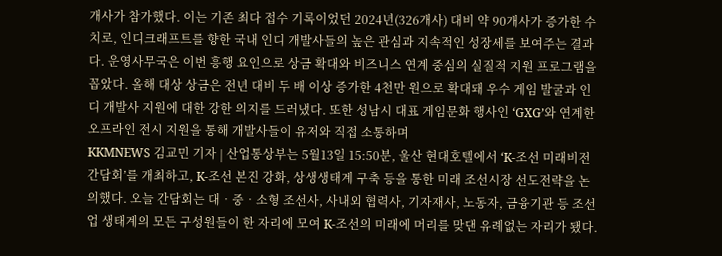개사가 참가했다. 이는 기존 최다 접수 기록이었던 2024년(326개사) 대비 약 90개사가 증가한 수치로, 인디크래프트를 향한 국내 인디 개발사들의 높은 관심과 지속적인 성장세를 보여주는 결과다. 운영사무국은 이번 흥행 요인으로 상금 확대와 비즈니스 연계 중심의 실질적 지원 프로그램을 꼽았다. 올해 대상 상금은 전년 대비 두 배 이상 증가한 4천만 원으로 확대돼 우수 게임 발굴과 인디 개발사 지원에 대한 강한 의지를 드러냈다. 또한 성남시 대표 게임문화 행사인 ‘GXG’와 연계한 오프라인 전시 지원을 통해 개발사들이 유저와 직접 소통하며
KKMNEWS 김교민 기자 | 산업통상부는 5월13일 15:50분, 울산 현대호텔에서 ‘K-조선 미래비전 간담회’를 개최하고, K-조선 본진 강화, 상생생태계 구축 등을 통한 미래 조선시장 선도전략을 논의했다. 오늘 간담회는 대‧중‧소형 조선사, 사내외 협력사, 기자재사, 노동자, 금융기관 등 조선업 생태계의 모든 구성원들이 한 자리에 모여 K-조선의 미래에 머리를 맞댄 유례없는 자리가 됐다.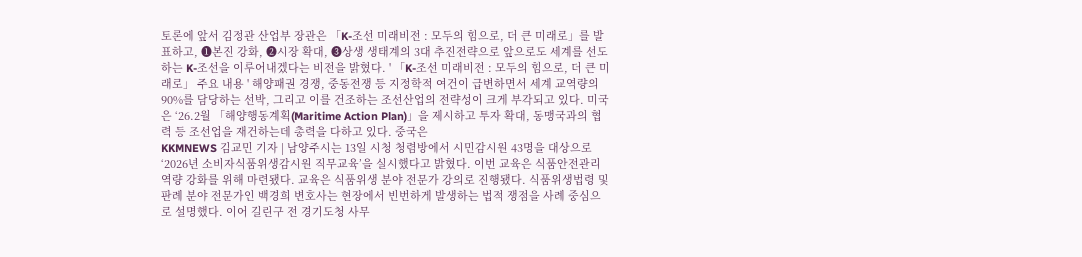토론에 앞서 김정관 산업부 장관은 「K-조선 미래비전 : 모두의 힘으로, 더 큰 미래로」를 발표하고, ❶본진 강화, ❷시장 확대, ❸상생 생태계의 3대 추진전략으로 앞으로도 세계를 선도하는 K-조선을 이루어내겠다는 비전을 밝혔다. ' 「K-조선 미래비전 : 모두의 힘으로, 더 큰 미래로」 주요 내용 ' 해양패권 경쟁, 중동전쟁 등 지정학적 여건이 급변하면서 세계 교역량의 90%를 담당하는 선박, 그리고 이를 건조하는 조선산업의 전략성이 크게 부각되고 있다. 미국은 ‘26.2월 「해양행동계획(Maritime Action Plan)」을 제시하고 투자 확대, 동맹국과의 협력 등 조선업을 재건하는데 총력을 다하고 있다. 중국은
KKMNEWS 김교민 기자 | 남양주시는 13일 시청 청렴방에서 시민감시원 43명을 대상으로 ‘2026년 소비자식품위생감시원 직무교육’을 실시했다고 밝혔다. 이번 교육은 식품안전관리 역량 강화를 위해 마련됐다. 교육은 식품위생 분야 전문가 강의로 진행됐다. 식품위생법령 및 판례 분야 전문가인 백경희 변호사는 현장에서 빈번하게 발생하는 법적 쟁점을 사례 중심으로 설명했다. 이어 길린구 전 경기도청 사무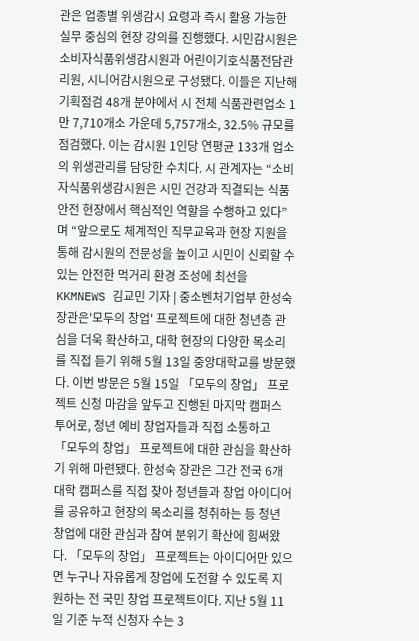관은 업종별 위생감시 요령과 즉시 활용 가능한 실무 중심의 현장 강의를 진행했다. 시민감시원은 소비자식품위생감시원과 어린이기호식품전담관리원, 시니어감시원으로 구성됐다. 이들은 지난해 기획점검 48개 분야에서 시 전체 식품관련업소 1만 7,710개소 가운데 5,757개소, 32.5% 규모를 점검했다. 이는 감시원 1인당 연평균 133개 업소의 위생관리를 담당한 수치다. 시 관계자는 “소비자식품위생감시원은 시민 건강과 직결되는 식품안전 현장에서 핵심적인 역할을 수행하고 있다”며 “앞으로도 체계적인 직무교육과 현장 지원을 통해 감시원의 전문성을 높이고 시민이 신뢰할 수 있는 안전한 먹거리 환경 조성에 최선을
KKMNEWS 김교민 기자 | 중소벤처기업부 한성숙 장관은'모두의 창업' 프로젝트에 대한 청년층 관심을 더욱 확산하고, 대학 현장의 다양한 목소리를 직접 듣기 위해 5월 13일 중앙대학교를 방문했다. 이번 방문은 5월 15일 「모두의 창업」 프로젝트 신청 마감을 앞두고 진행된 마지막 캠퍼스 투어로, 청년 예비 창업자들과 직접 소통하고 「모두의 창업」 프로젝트에 대한 관심을 확산하기 위해 마련됐다. 한성숙 장관은 그간 전국 6개 대학 캠퍼스를 직접 찾아 청년들과 창업 아이디어를 공유하고 현장의 목소리를 청취하는 등 청년 창업에 대한 관심과 참여 분위기 확산에 힘써왔다. 「모두의 창업」 프로젝트는 아이디어만 있으면 누구나 자유롭게 창업에 도전할 수 있도록 지원하는 전 국민 창업 프로젝트이다. 지난 5월 11일 기준 누적 신청자 수는 3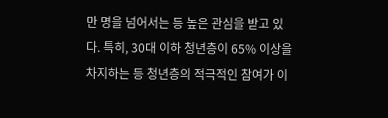만 명을 넘어서는 등 높은 관심을 받고 있다. 특히, 30대 이하 청년층이 65% 이상을 차지하는 등 청년층의 적극적인 참여가 이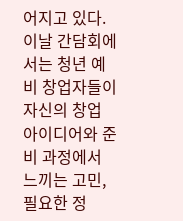어지고 있다. 이날 간담회에서는 청년 예비 창업자들이 자신의 창업 아이디어와 준비 과정에서 느끼는 고민, 필요한 정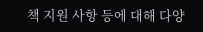책 지원 사항 등에 대해 다양